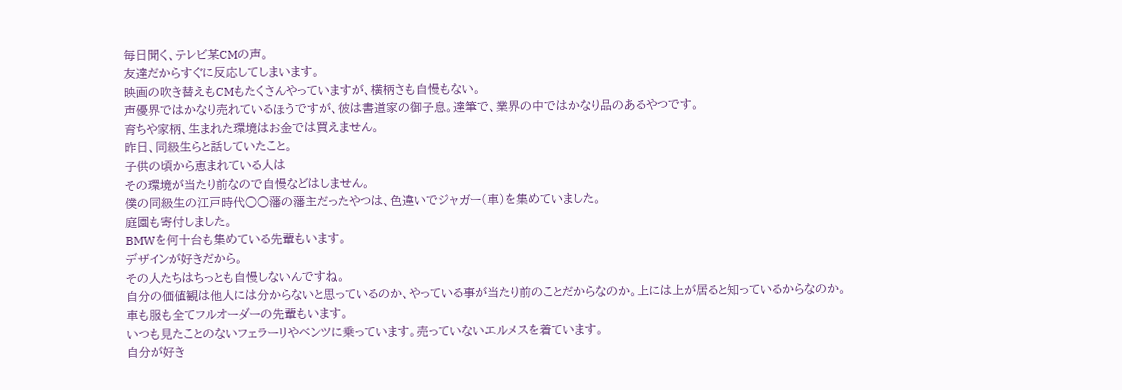毎日聞く、テレビ某CMの声。
友達だからすぐに反応してしまいます。
映画の吹き替えもCMもたくさんやっていますが、横柄さも自慢もない。
声優界ではかなり売れているほうですが、彼は書道家の御子息。達筆で、業界の中ではかなり品のあるやつです。
育ちや家柄、生まれた環境はお金では買えません。
昨日、同級生らと話していたこと。
子供の頃から恵まれている人は
その環境が当たり前なので自慢などはしません。
僕の同級生の江戸時代○○藩の藩主だったやつは、色違いでジャガー(車)を集めていました。
庭園も寄付しました。
BMWを何十台も集めている先輩もいます。
デザインが好きだから。
その人たちはちっとも自慢しないんですね。
自分の価値観は他人には分からないと思っているのか、やっている事が当たり前のことだからなのか。上には上が居ると知っているからなのか。
車も服も全てフルオーダーの先輩もいます。
いつも見たことのないフェラーリやベンツに乗っています。売っていないエルメスを着ています。
自分が好き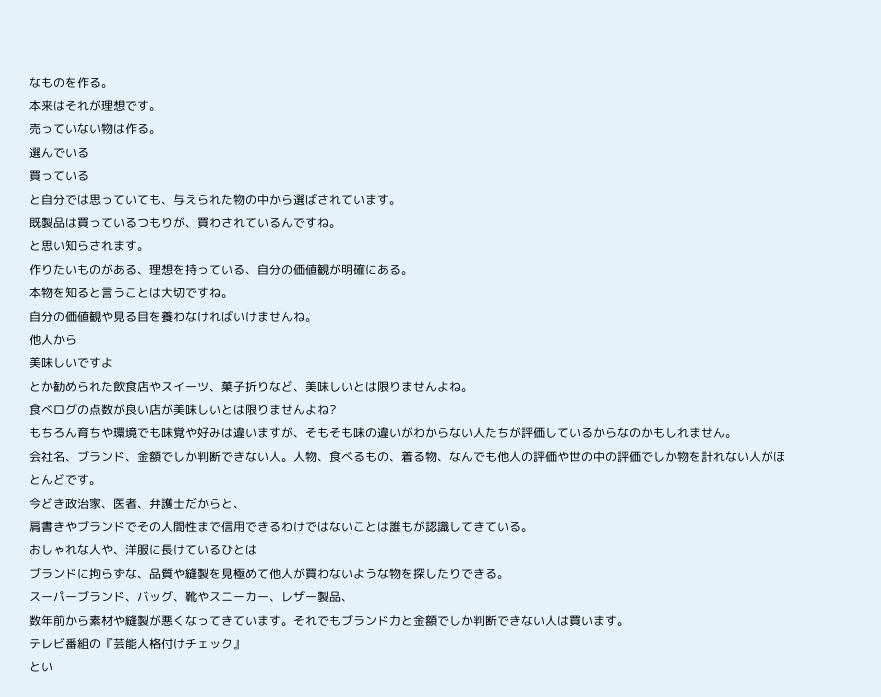なものを作る。
本来はそれが理想です。
売っていない物は作る。
選んでいる
買っている
と自分では思っていても、与えられた物の中から選ばされています。
既製品は買っているつもりが、買わされているんですね。
と思い知らされます。
作りたいものがある、理想を持っている、自分の価値観が明確にある。
本物を知ると言うことは大切ですね。
自分の価値観や見る目を養わなければいけませんね。
他人から
美味しいですよ
とか勧められた飲食店やスイーツ、菓子折りなど、美味しいとは限りませんよね。
食べログの点数が良い店が美味しいとは限りませんよね?
もちろん育ちや環境でも味覚や好みは違いますが、そもそも味の違いがわからない人たちが評価しているからなのかもしれません。
会社名、ブランド、金額でしか判断できない人。人物、食べるもの、着る物、なんでも他人の評価や世の中の評価でしか物を計れない人がほとんどです。
今どき政治家、医者、弁護士だからと、
肩書きやブランドでその人間性まで信用できるわけではないことは誰もが認識してきている。
おしゃれな人や、洋服に長けているひとは
ブランドに拘らずな、品質や縫製を見極めて他人が買わないような物を探したりできる。
スーパーブランド、バッグ、靴やスニーカー、レザー製品、
数年前から素材や縫製が悪くなってきています。それでもブランド力と金額でしか判断できない人は買います。
テレビ番組の『芸能人格付けチェック』
とい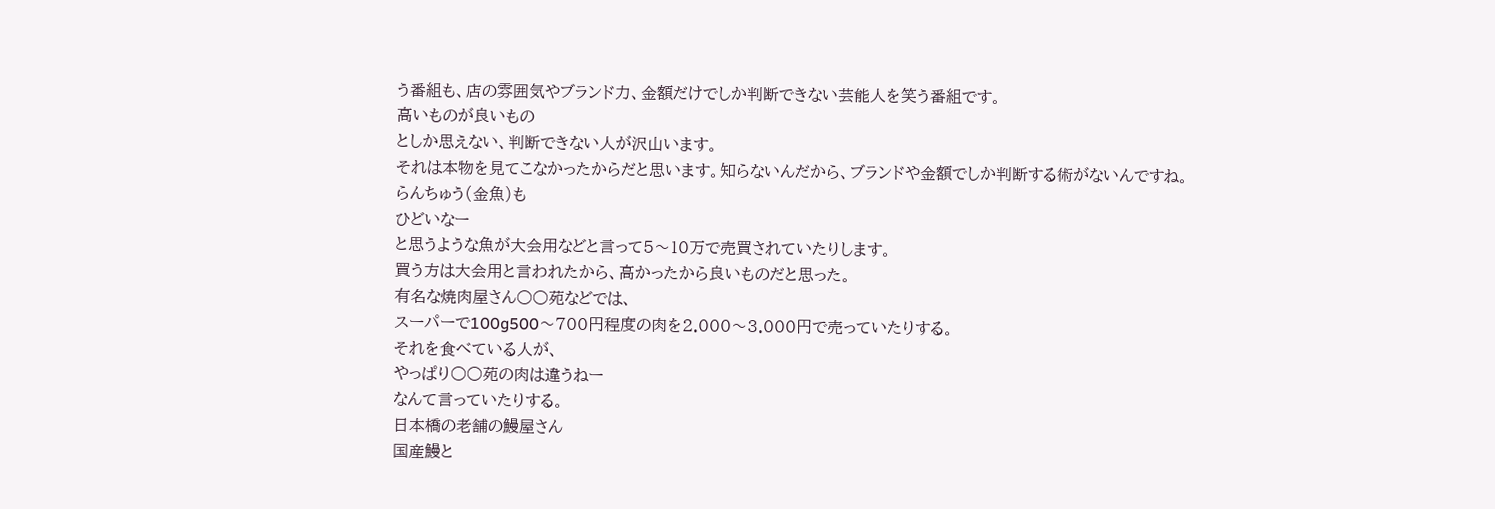う番組も、店の雰囲気やブランド力、金額だけでしか判断できない芸能人を笑う番組です。
高いものが良いもの
としか思えない、判断できない人が沢山います。
それは本物を見てこなかったからだと思います。知らないんだから、ブランドや金額でしか判断する術がないんですね。
らんちゅう(金魚)も
ひどいなー
と思うような魚が大会用などと言って5〜10万で売買されていたりします。
買う方は大会用と言われたから、高かったから良いものだと思った。
有名な焼肉屋さん○○苑などでは、
スーパーで100g500〜700円程度の肉を2.000〜3.000円で売っていたりする。
それを食べている人が、
やっぱり○○苑の肉は違うねー
なんて言っていたりする。
日本橋の老舗の鰻屋さん
国産鰻と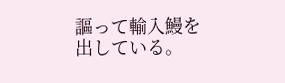謳って輸入鰻を出している。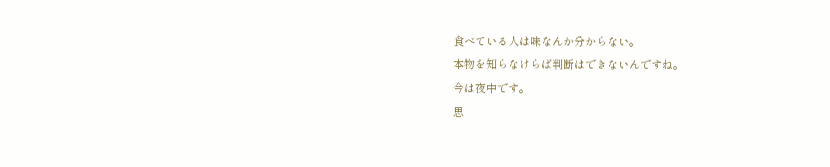食べている人は味なんか分からない。
本物を知らなけらば判断はできないんですね。
今は夜中です。
思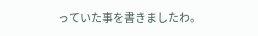っていた事を書きましたわ。